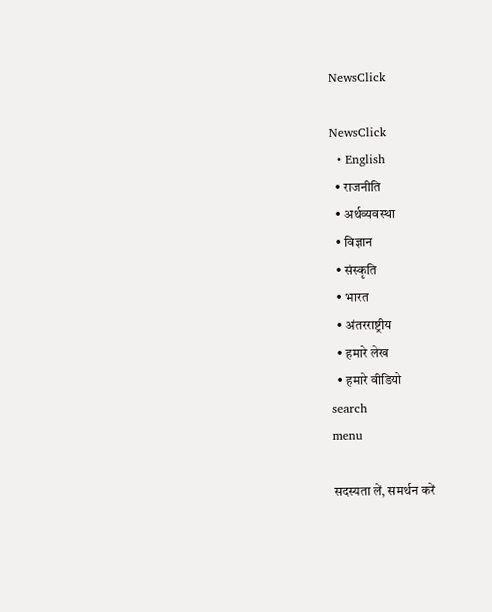NewsClick

NewsClick
  • English
  • राजनीति
  • अर्थव्यवस्था
  • विज्ञान
  • संस्कृति
  • भारत
  • अंतरराष्ट्रीय
  • हमारे लेख
  • हमारे वीडियो
search
menu

सदस्यता लें, समर्थन करें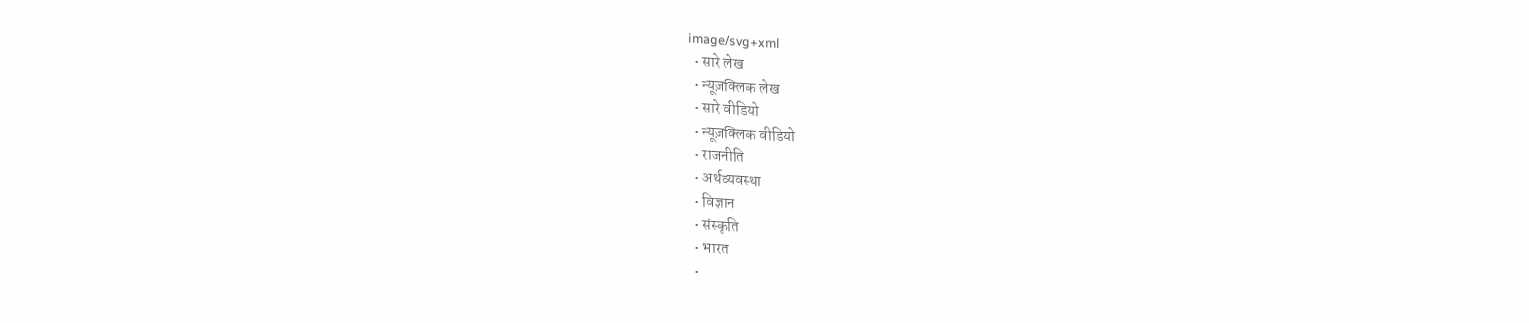image/svg+xml
  • सारे लेख
  • न्यूज़क्लिक लेख
  • सारे वीडियो
  • न्यूज़क्लिक वीडियो
  • राजनीति
  • अर्थव्यवस्था
  • विज्ञान
  • संस्कृति
  • भारत
  •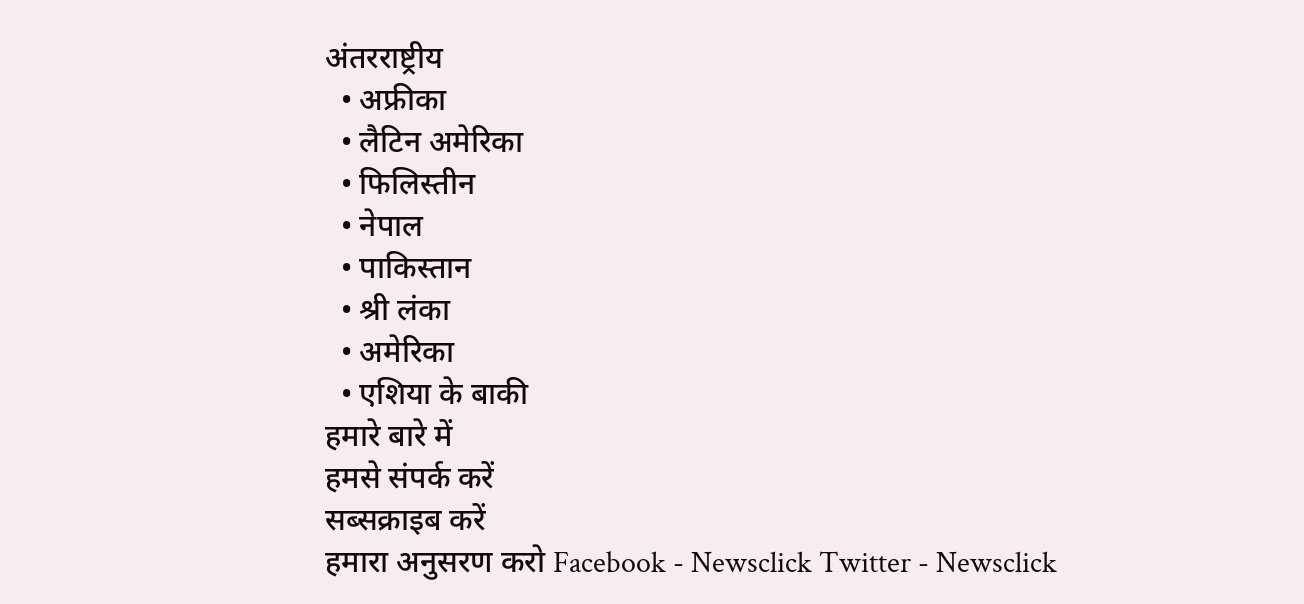अंतरराष्ट्रीय
  • अफ्रीका
  • लैटिन अमेरिका
  • फिलिस्तीन
  • नेपाल
  • पाकिस्तान
  • श्री लंका
  • अमेरिका
  • एशिया के बाकी
हमारे बारे में
हमसे संपर्क करें
सब्सक्राइब करें
हमारा अनुसरण करो Facebook - Newsclick Twitter - Newsclick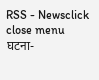RSS - Newsclick
close menu
घटना-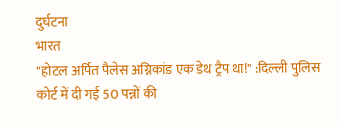दुर्घटना
भारत
"होटल अर्पित पैलेस अग्निकांड एक डेथ ट्रैप था!" :दिल्ली पुलिस
कोर्ट में दी गई 50 पन्नों की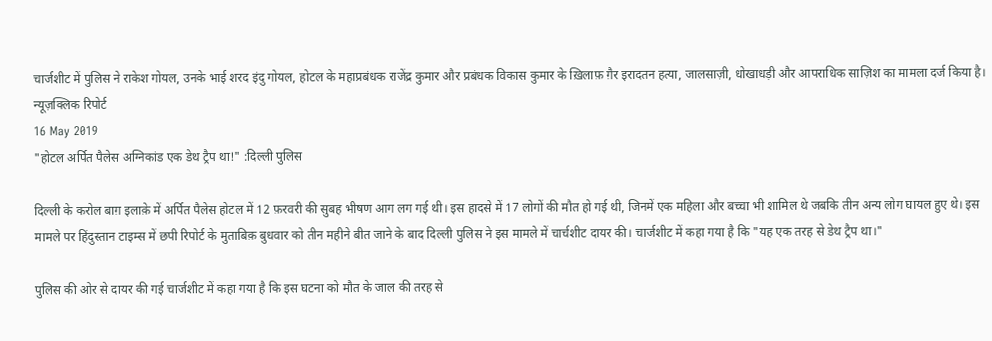चार्जशीट में पुलिस ने राकेश गोयल, उनके भाई शरद इंदु गोयल, होटल के महाप्रबंधक राजेंद्र कुमार और प्रबंधक विकास कुमार के ख़िलाफ़ ग़ैर इरादतन हत्या, जालसाज़ी, धोखाधड़ी और आपराधिक साज़िश का मामला दर्ज किया है।
न्यूज़क्लिक रिपोर्ट
16 May 2019
"होटल अर्पित पैलेस अग्निकांड एक डेथ ट्रैप था!" :दिल्ली पुलिस

दिल्ली के करोल बाग़ इलाक़े में अर्पित पैलेस होटल में 12 फ़रवरी की सुबह भीषण आग लग गई थी। इस हादसे में 17 लोगों की मौत हो गई थी, जिनमें एक महिला और बच्चा भी शामिल थे जबकि तीन अन्य लोग घायल हुए थे। इस मामले पर हिंदुस्तान टाइम्स में छपी रिपोर्ट के मुताबिक़ बुधवार को तीन महीने बीत जाने के बाद दिल्ली पुलिस ने इस मामले में चार्चशीट दायर की। चार्जशीट में कहा गया है कि "यह एक तरह से डेथ ट्रैप था।"

पुलिस की ओर से दायर की गई चार्जशीट में कहा गया है कि इस घटना को मौत के जाल की तरह से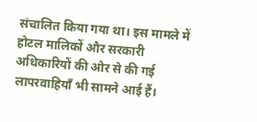संचालित किया गया था। इस मामले में होटल मालिकों और सरकारी अधिकारियों की ओर से की गई लापरवाहियाँ भी सामने आई हैं।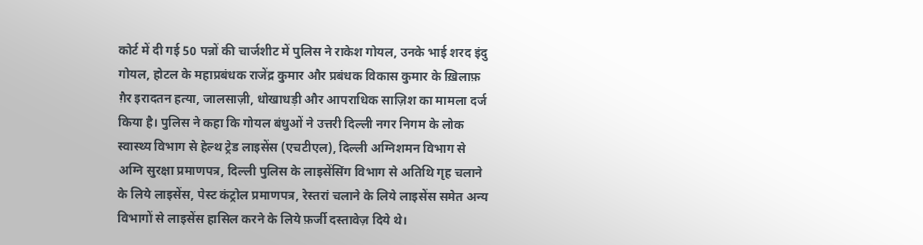कोर्ट में दी गई 50 पन्नों की चार्जशीट में पुलिस ने राकेश गोयल, उनके भाई शरद इंदु गोयल, होटल के महाप्रबंधक राजेंद्र कुमार और प्रबंधक विकास कुमार के ख़िलाफ़ ग़ैर इरादतन हत्या, जालसाज़ी, धोखाधड़ी और आपराधिक साज़िश का मामला दर्ज किया है। पुलिस ने कहा कि गोयल बंधुओं ने उत्तरी दिल्ली नगर निगम के लोक स्वास्थ्य विभाग से हेल्थ ट्रेड लाइसेंस (एचटीएल), दिल्ली अग्निशमन विभाग से अग्नि सुरक्षा प्रमाणपत्र, दिल्ली पुलिस के लाइसेंसिंग विभाग से अतिथि गृह चलाने के लिये लाइसेंस, पेस्ट कंट्रोल प्रमाणपत्र, रेस्तरां चलाने के लिये लाइसेंस समेत अन्य विभागों से लाइसेंस हासिल करने के लिये फ़र्जी दस्तावेज़ दिये थे।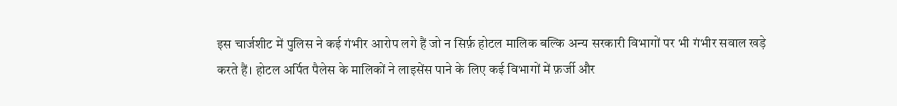इस चार्जशीट में पुलिस ने कई गंभीर आरोप लगे हैं जो न सिर्फ़ होटल मालिक बल्कि अन्य सरकारी विभागों पर भी गंभीर सवाल खड़े करते हैं। होटल अर्पित पैलेस के मालिकों ने लाइसेंस पाने के लिए कई विभागों में फ़र्जी और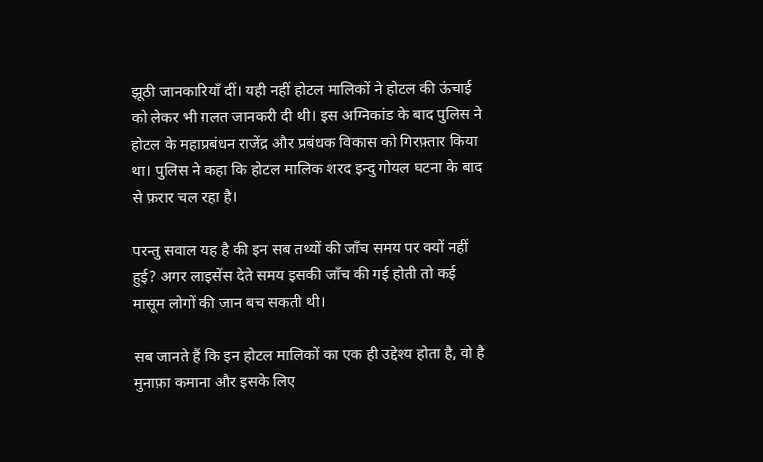झूठी जानकारियाँ दीं। यही नहीं होटल मालिकों ने होटल की ऊंचाई को लेकर भी ग़लत जानकरी दी थी। इस अग्निकांड के बाद पुलिस ने होटल के महाप्रबंधन राजेंद्र और प्रबंधक विकास को गिरफ़्तार किया था। पुलिस ने कहा कि होटल मालिक शरद इन्दु गोयल घटना के बाद से फ़रार चल रहा है।

परन्तु सवाल यह है की इन सब तथ्यों की जाँच समय पर क्यों नहीं हुई? अगर लाइसेंस देते समय इसकी जाँच की गई होती तो कई मासूम लोगों की जान बच सकती थी।

सब जानते हैं कि इन होटल मालिकों का एक ही उद्देश्य होता है, वो है मुनाफ़ा कमाना और इसके लिए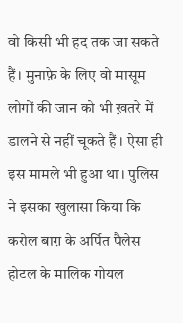वो किसी भी हद तक जा सकते हैं। मुनाफ़े के लिए वो मासूम लोगों की जान को भी ख़तरे में डालने से नहीं चूकते हैं। ऐसा ही इस मामले भी हुआ था। पुलिस ने इसका खुलासा किया कि करोल बाग़ के अर्पित पैलेस होटल के मालिक गोयल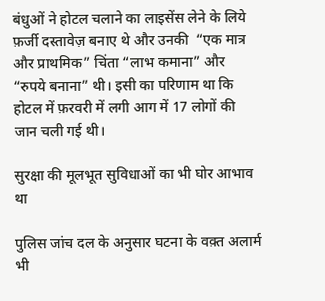बंधुओं ने होटल चलाने का लाइसेंस लेने के लिये फ़र्जी दस्तावेज़ बनाए थे और उनकी  “एक मात्र और प्राथमिक” चिंता “लाभ कमाना” और “रुपये बनाना” थी। इसी का परिणाम था कि होटल में फ़रवरी में लगी आग में 17 लोगों की जान चली गई थी।

सुरक्षा की मूलभूत सुविधाओं का भी घोर आभाव था

पुलिस जांच दल के अनुसार घटना के वक़्त अलार्म भी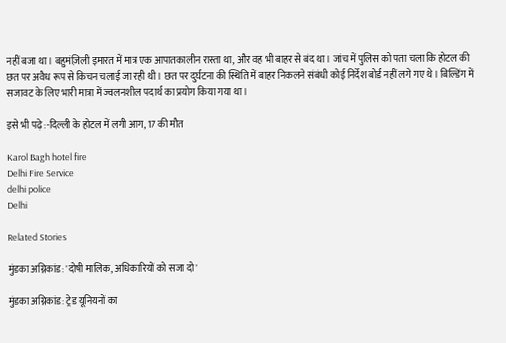नहीं बजा था। बहुमंज़िली इमारत में मात्र एक आपातकालीन रास्ता था, और वह भी बाहर से बंद था। जांच में पुलिस को पता चला कि होटल की छत पर अवैध रूप से किचन चलाई जा रही थी। छत पर दुर्घटना की स्थिति में बाहर निकलने संबंधी कोई निर्देश बोर्ड नहीं लगे गए थे। बिल्डिंग में सजावट के लिए भारी मात्रा में ज्वलनशील पदार्थ का प्रयोग किया गया था।

इसे भी पढ़े :-दिल्ली के होटल में लगी आग, 17 की मौत

Karol Bagh hotel fire
Delhi Fire Service
delhi police
Delhi

Related Stories

मुंडका अग्निकांड: 'दोषी मालिक, अधिकारियों को सजा दो'

मुंडका अग्निकांड: ट्रेड यूनियनों का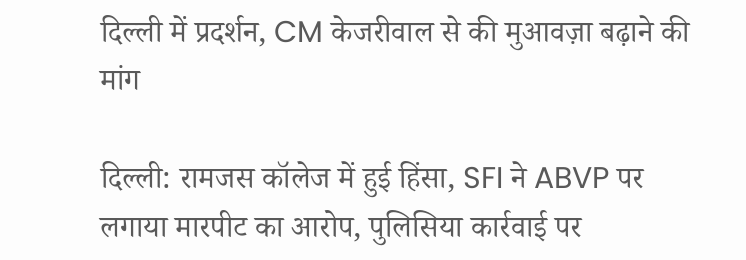दिल्ली में प्रदर्शन, CM केजरीवाल से की मुआवज़ा बढ़ाने की मांग

दिल्ली: रामजस कॉलेज में हुई हिंसा, SFI ने ABVP पर लगाया मारपीट का आरोप, पुलिसिया कार्रवाई पर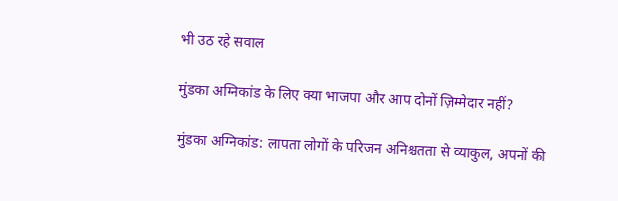भी उठ रहे सवाल

मुंडका अग्निकांड के लिए क्या भाजपा और आप दोनों ज़िम्मेदार नहीं?

मुंडका अग्निकांड: लापता लोगों के परिजन अनिश्चतता से व्याकुल, अपनों की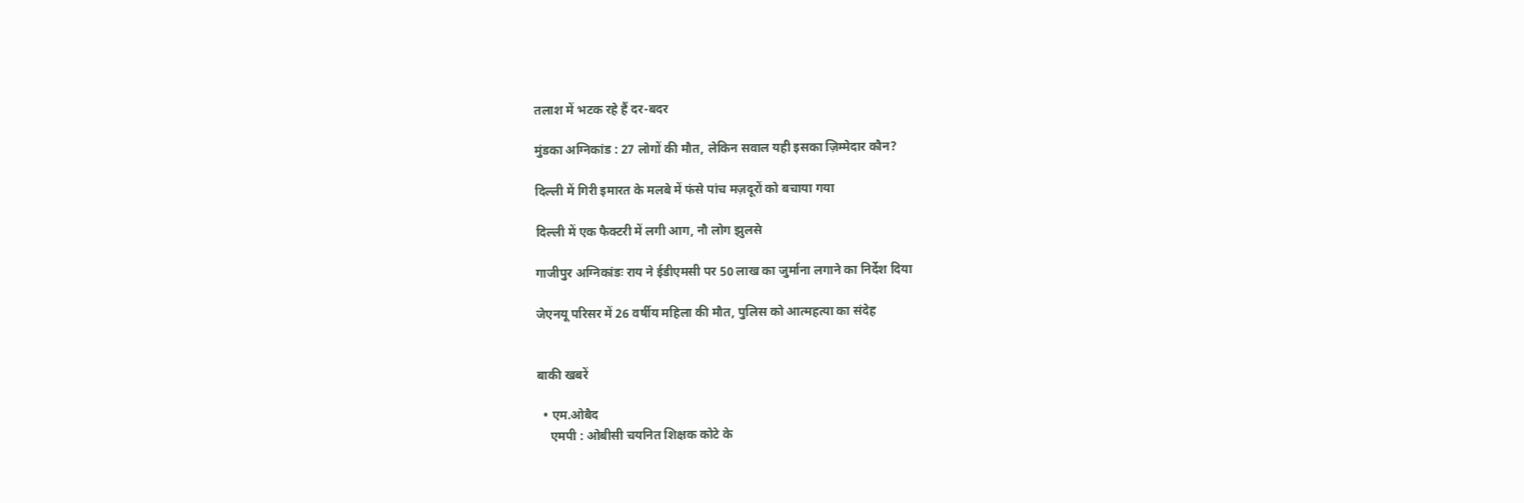तलाश में भटक रहे हैं दर-बदर

मुंडका अग्निकांड : 27 लोगों की मौत, लेकिन सवाल यही इसका ज़िम्मेदार कौन?

दिल्ली में गिरी इमारत के मलबे में फंसे पांच मज़दूरों को बचाया गया

दिल्ली में एक फैक्टरी में लगी आग, नौ लोग झुलसे

गाजीपुर अग्निकांडः राय ने ईडीएमसी पर 50 लाख का जुर्माना लगाने का निर्देश दिया

जेएनयू परिसर में 26 वर्षीय महिला की मौत, पुलिस को आत्महत्या का संदेह


बाकी खबरें

  • एम.ओबैद
    एमपी : ओबीसी चयनित शिक्षक कोटे के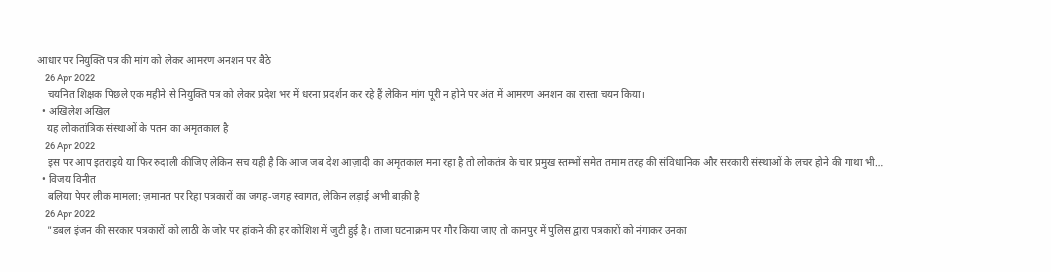आधार पर नियुक्ति पत्र की मांग को लेकर आमरण अनशन पर बैठे
    26 Apr 2022
    चयनित शिक्षक पिछले एक महीने से नियुक्ति पत्र को लेकर प्रदेश भर में धरना प्रदर्शन कर रहे हैं लेकिन मांग पूरी न होने पर अंत में आमरण अनशन का रास्ता चयन किया।
  • अखिलेश अखिल
    यह लोकतांत्रिक संस्थाओं के पतन का अमृतकाल है
    26 Apr 2022
    इस पर आप इतराइये या फिर रुदाली कीजिए लेकिन सच यही है कि आज जब देश आज़ादी का अमृतकाल मना रहा है तो लोकतंत्र के चार प्रमुख स्तम्भों समेत तमाम तरह की संविधानिक और सरकारी संस्थाओं के लचर होने की गाथा भी…
  • विजय विनीत
    बलिया पेपर लीक मामला: ज़मानत पर रिहा पत्रकारों का जगह-जगह स्वागत, लेकिन लड़ाई अभी बाक़ी है
    26 Apr 2022
    "डबल इंजन की सरकार पत्रकारों को लाठी के जोर पर हांकने की हर कोशिश में जुटी हुई है। ताजा घटनाक्रम पर गौर किया जाए तो कानपुर में पुलिस द्वारा पत्रकारों को नंगाकर उनका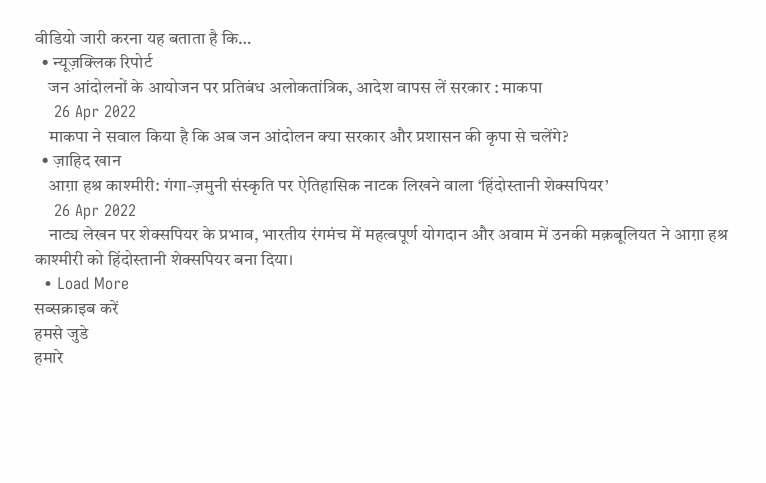वीडियो जारी करना यह बताता है कि…
  • न्यूज़क्लिक रिपोर्ट
    जन आंदोलनों के आयोजन पर प्रतिबंध अलोकतांत्रिक, आदेश वापस लें सरकार : माकपा
    26 Apr 2022
    माकपा ने सवाल किया है कि अब जन आंदोलन क्या सरकार और प्रशासन की कृपा से चलेंगे?
  • ज़ाहिद खान
    आग़ा हश्र काश्मीरी: गंगा-ज़मुनी संस्कृति पर ऐतिहासिक नाटक लिखने वाला ‘हिंदोस्तानी शेक्सपियर’
    26 Apr 2022
    नाट्य लेखन पर शेक्सपियर के प्रभाव, भारतीय रंगमंच में महत्वपूर्ण योगदान और अवाम में उनकी मक़बूलियत ने आग़ा हश्र काश्मीरी को हिंदोस्तानी शेक्सपियर बना दिया।
  • Load More
सब्सक्राइब करें
हमसे जुडे
हमारे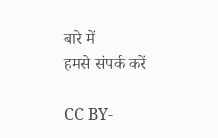बारे में
हमसे संपर्क करें

CC BY-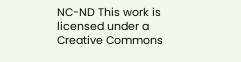NC-ND This work is licensed under a Creative Commons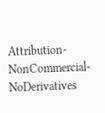Attribution-NonCommercial-NoDerivatives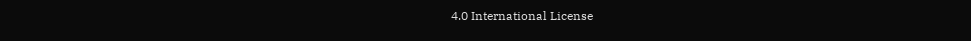4.0 International License